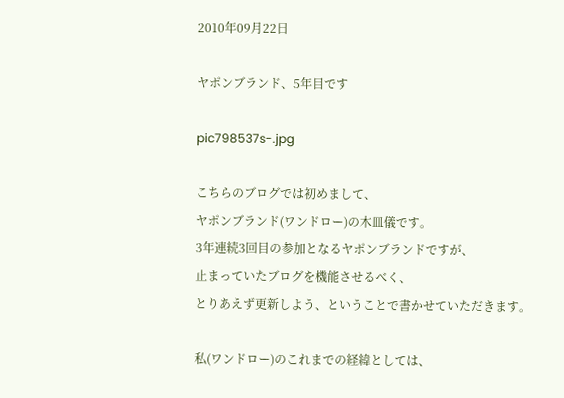2010年09月22日

ヤポンブランド、5年目です

pic798537s-.jpg

こちらのブログでは初めまして、
ヤポンブランド(ワンドロー)の木皿儀です。
3年連続3回目の参加となるヤポンブランドですが、
止まっていたブログを機能させるべく、
とりあえず更新しよう、ということで書かせていただきます。

私(ワンドロー)のこれまでの経緯としては、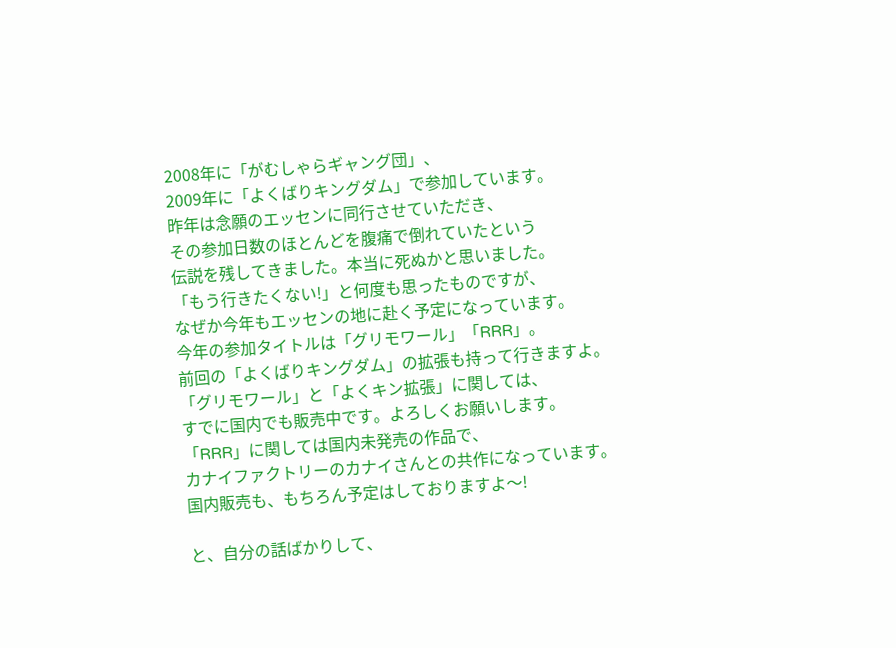2008年に「がむしゃらギャング団」、
2009年に「よくばりキングダム」で参加しています。
昨年は念願のエッセンに同行させていただき、
その参加日数のほとんどを腹痛で倒れていたという
伝説を残してきました。本当に死ぬかと思いました。
「もう行きたくない!」と何度も思ったものですが、
なぜか今年もエッセンの地に赴く予定になっています。
今年の参加タイトルは「グリモワール」「RRR」。
前回の「よくばりキングダム」の拡張も持って行きますよ。
「グリモワール」と「よくキン拡張」に関しては、
すでに国内でも販売中です。よろしくお願いします。
「RRR」に関しては国内未発売の作品で、
カナイファクトリーのカナイさんとの共作になっています。
国内販売も、もちろん予定はしておりますよ〜!

と、自分の話ばかりして、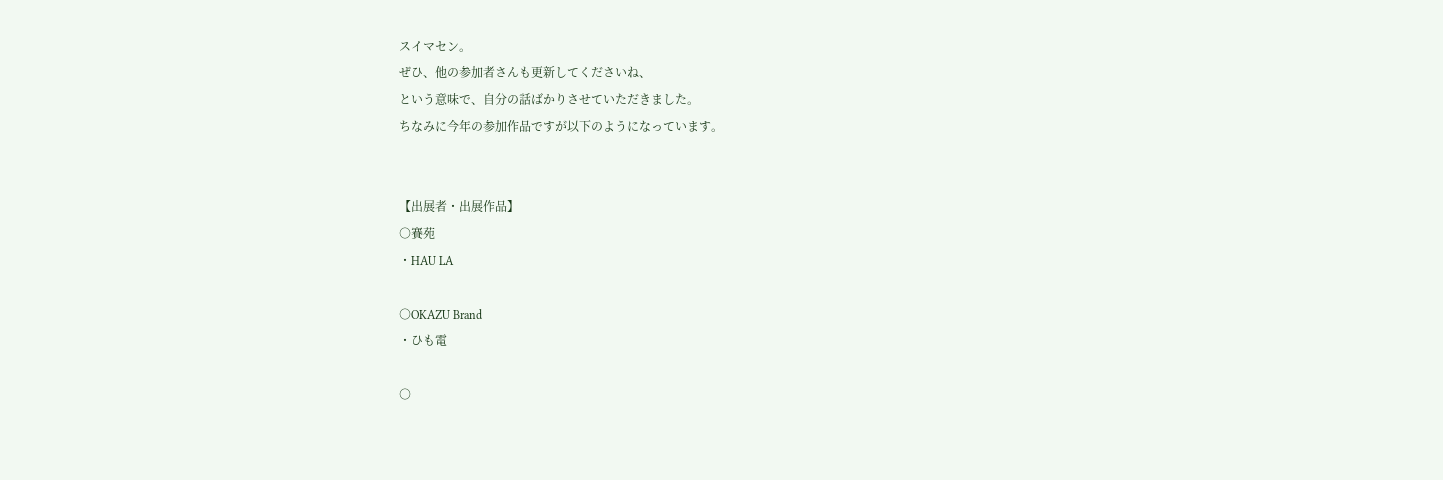スイマセン。
ぜひ、他の参加者さんも更新してくださいね、
という意味で、自分の話ばかりさせていただきました。
ちなみに今年の参加作品ですが以下のようになっています。


【出展者・出展作品】
○賽苑
・HAU LA

○OKAZU Brand
・ひも電

○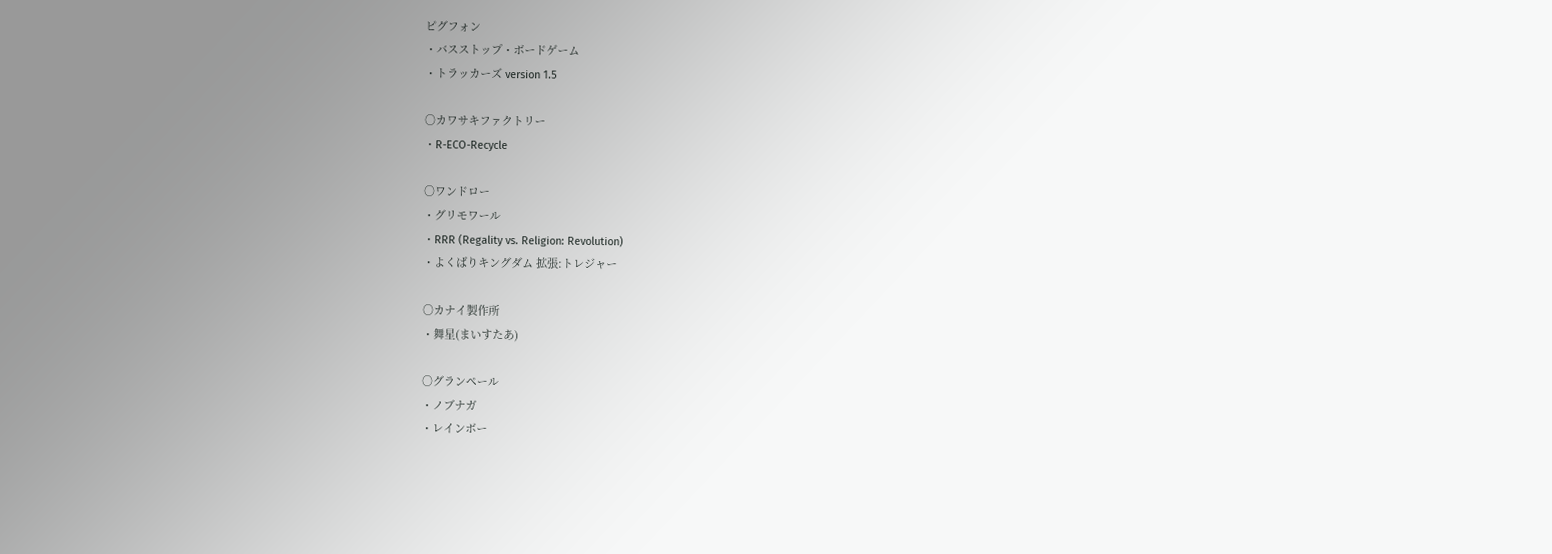ピグフォン
・バスストップ・ボードゲーム
・トラッカーズ version 1.5

○カワサキファクトリー
・R-ECO-Recycle

○ワンドロー
・グリモワール
・RRR (Regality vs. Religion: Revolution)
・よくばりキングダム 拡張:トレジャー

○カナイ製作所
・舞星(まいすたあ)

○グランペール
・ノブナガ
・レインボー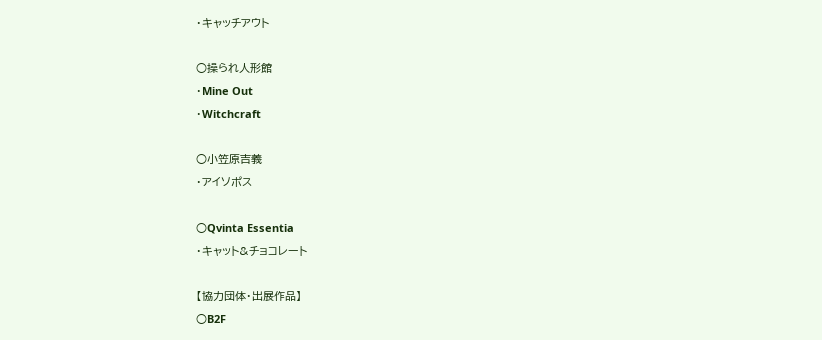・キャッチアウト

○操られ人形館
・Mine Out
・Witchcraft

○小笠原吉義
・アイソポス

○Qvinta Essentia
・キャット&チョコレート

【協力団体・出展作品】
○B2F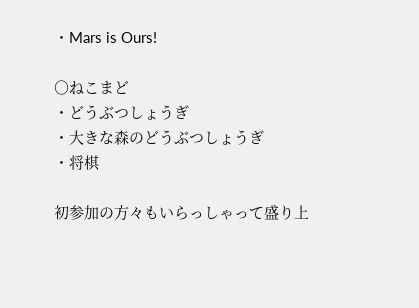・Mars is Ours!

○ねこまど
・どうぶつしょうぎ
・大きな森のどうぶつしょうぎ
・将棋

初参加の方々もいらっしゃって盛り上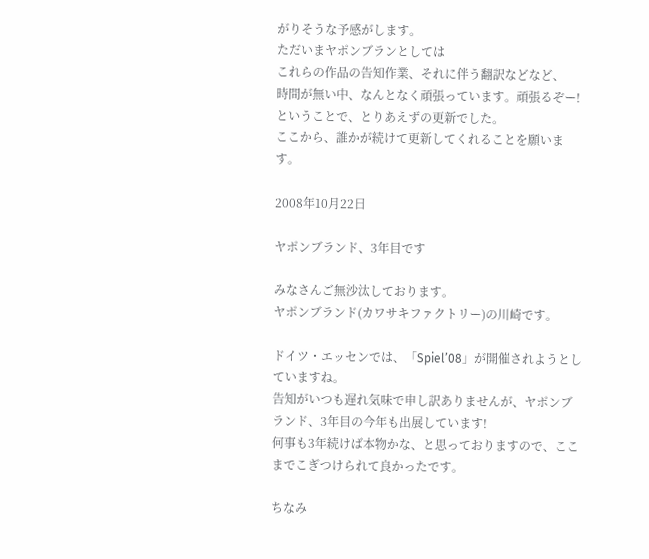がりそうな予感がします。
ただいまヤポンブランとしては
これらの作品の告知作業、それに伴う翻訳などなど、
時間が無い中、なんとなく頑張っています。頑張るぞー!
ということで、とりあえずの更新でした。
ここから、誰かが続けて更新してくれることを願います。

2008年10月22日

ヤポンブランド、3年目です

みなさんご無沙汰しております。
ヤポンブランド(カワサキファクトリー)の川崎です。

ドイツ・エッセンでは、「Spiel’08」が開催されようとしていますね。
告知がいつも遅れ気味で申し訳ありませんが、ヤポンブランド、3年目の今年も出展しています!
何事も3年続けば本物かな、と思っておりますので、ここまでこぎつけられて良かったです。

ちなみ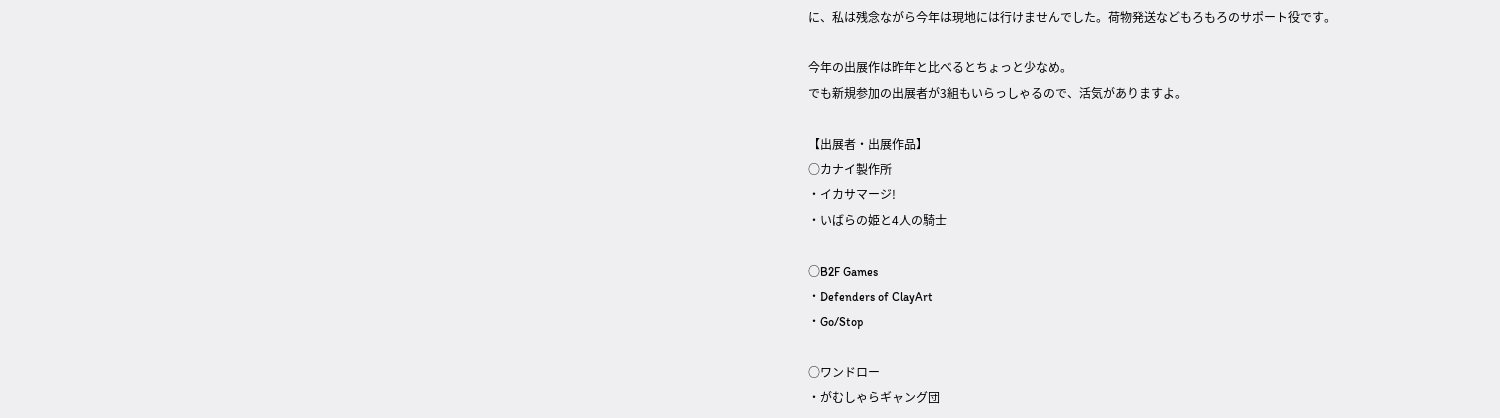に、私は残念ながら今年は現地には行けませんでした。荷物発送などもろもろのサポート役です。

今年の出展作は昨年と比べるとちょっと少なめ。
でも新規参加の出展者が3組もいらっしゃるので、活気がありますよ。

【出展者・出展作品】
○カナイ製作所
・イカサマージ!
・いばらの姫と4人の騎士

○B2F Games
・Defenders of ClayArt
・Go/Stop

○ワンドロー
・がむしゃらギャング団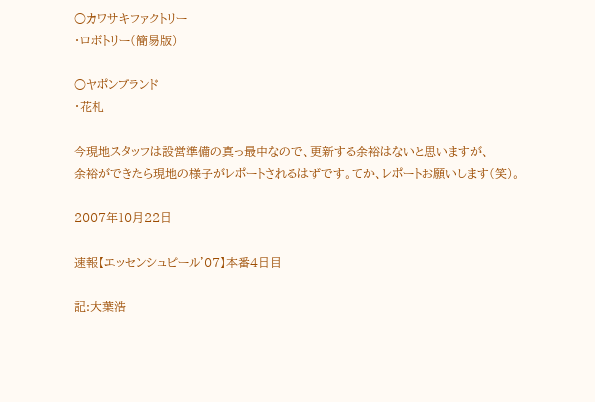○カワサキファクトリー
・ロボトリー(簡易版)

○ヤポンブランド
・花札

今現地スタッフは設営準備の真っ最中なので、更新する余裕はないと思いますが、
余裕ができたら現地の様子がレポートされるはずです。てか、レポートお願いします(笑)。

2007年10月22日

速報【エッセンシュピール'07】本番4日目

記:大葉浩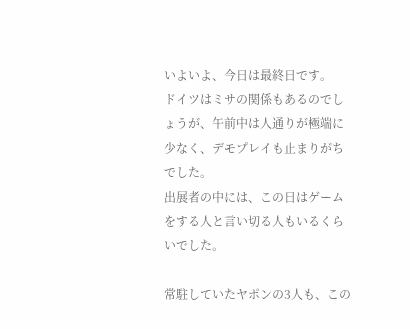いよいよ、今日は最終日です。
ドイツはミサの関係もあるのでしょうが、午前中は人通りが極端に少なく、デモプレイも止まりがちでした。
出展者の中には、この日はゲームをする人と言い切る人もいるくらいでした。

常駐していたヤポンの3人も、この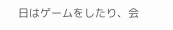日はゲームをしたり、会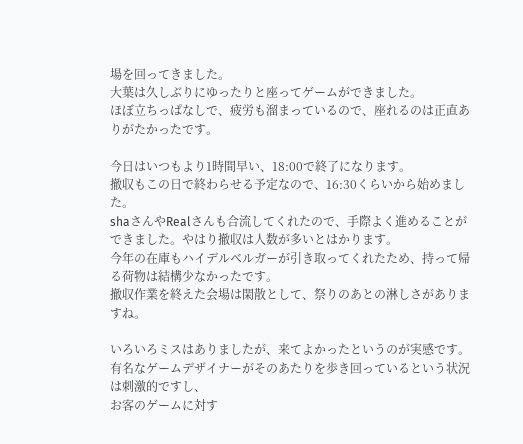場を回ってきました。
大葉は久しぶりにゆったりと座ってゲームができました。
ほぼ立ちっぱなしで、疲労も溜まっているので、座れるのは正直ありがたかったです。

今日はいつもより1時間早い、18:00で終了になります。
撤収もこの日で終わらせる予定なので、16:30くらいから始めました。
shaさんやRealさんも合流してくれたので、手際よく進めることができました。やはり撤収は人数が多いとはかります。
今年の在庫もハイデルベルガーが引き取ってくれたため、持って帰る荷物は結構少なかったです。
撤収作業を終えた会場は閑散として、祭りのあとの淋しさがありますね。

いろいろミスはありましたが、来てよかったというのが実感です。
有名なゲームデザイナーがそのあたりを歩き回っているという状況は刺激的ですし、
お客のゲームに対す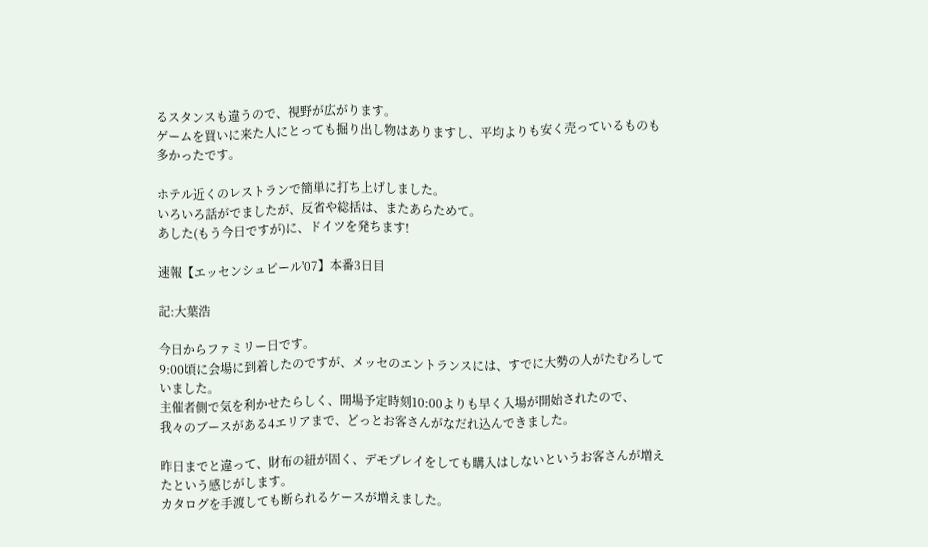るスタンスも違うので、視野が広がります。
ゲームを買いに来た人にとっても掘り出し物はありますし、平均よりも安く売っているものも多かったです。

ホテル近くのレストランで簡単に打ち上げしました。
いろいろ話がでましたが、反省や総括は、またあらためて。
あした(もう今日ですが)に、ドイツを発ちます!

速報【エッセンシュピール'07】本番3日目

記:大葉浩

今日からファミリー日です。
9:00頃に会場に到着したのですが、メッセのエントランスには、すでに大勢の人がたむろしていました。
主催者側で気を利かせたらしく、開場予定時刻10:00よりも早く入場が開始されたので、
我々のブースがある4エリアまで、どっとお客さんがなだれ込んできました。

昨日までと違って、財布の紐が固く、デモプレイをしても購入はしないというお客さんが増えたという感じがします。
カタログを手渡しても断られるケースが増えました。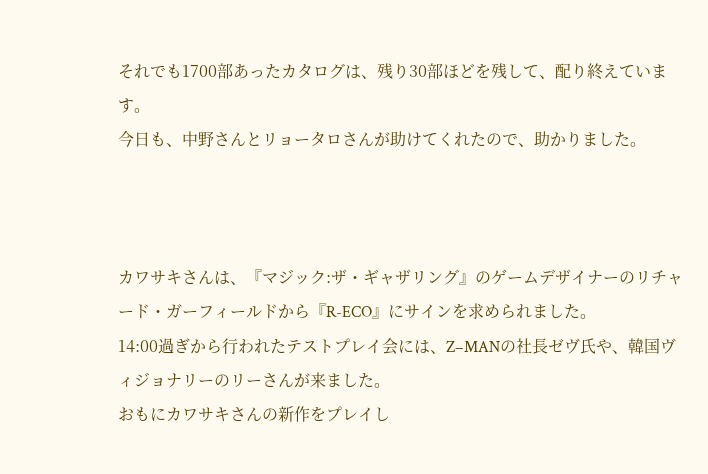それでも1700部あったカタログは、残り30部ほどを残して、配り終えています。
今日も、中野さんとリョータロさんが助けてくれたので、助かりました。



カワサキさんは、『マジック:ザ・ギャザリング』のゲームデザイナーのリチャード・ガーフィールドから『R-ECO』にサインを求められました。
14:00過ぎから行われたテストプレイ会には、Z−MANの社長ゼヴ氏や、韓国ヴィジョナリーのリーさんが来ました。
おもにカワサキさんの新作をプレイし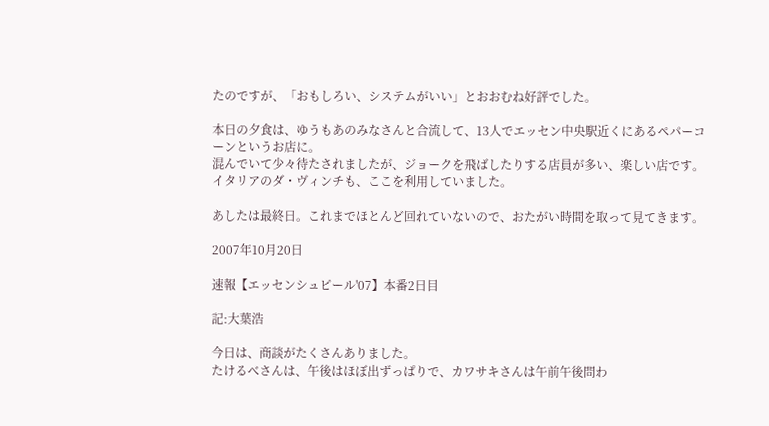たのですが、「おもしろい、システムがいい」とおおむね好評でした。

本日の夕食は、ゆうもあのみなさんと合流して、13人でエッセン中央駅近くにあるペパーコーンというお店に。
混んでいて少々待たされましたが、ジョークを飛ばしたりする店員が多い、楽しい店です。イタリアのダ・ヴィンチも、ここを利用していました。

あしたは最終日。これまでほとんど回れていないので、おたがい時間を取って見てきます。

2007年10月20日

速報【エッセンシュピール'07】本番2日目

記:大葉浩

今日は、商談がたくさんありました。
たけるべさんは、午後はほぼ出ずっぱりで、カワサキさんは午前午後問わ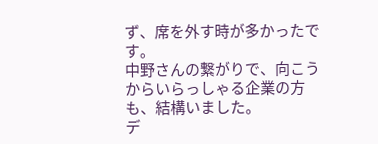ず、席を外す時が多かったです。
中野さんの繋がりで、向こうからいらっしゃる企業の方も、結構いました。
デ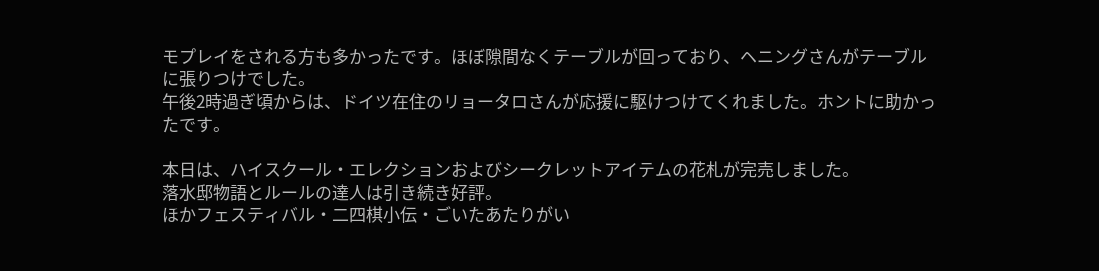モプレイをされる方も多かったです。ほぼ隙間なくテーブルが回っており、ヘニングさんがテーブルに張りつけでした。
午後2時過ぎ頃からは、ドイツ在住のリョータロさんが応援に駆けつけてくれました。ホントに助かったです。

本日は、ハイスクール・エレクションおよびシークレットアイテムの花札が完売しました。
落水邸物語とルールの達人は引き続き好評。
ほかフェスティバル・二四棋小伝・ごいたあたりがい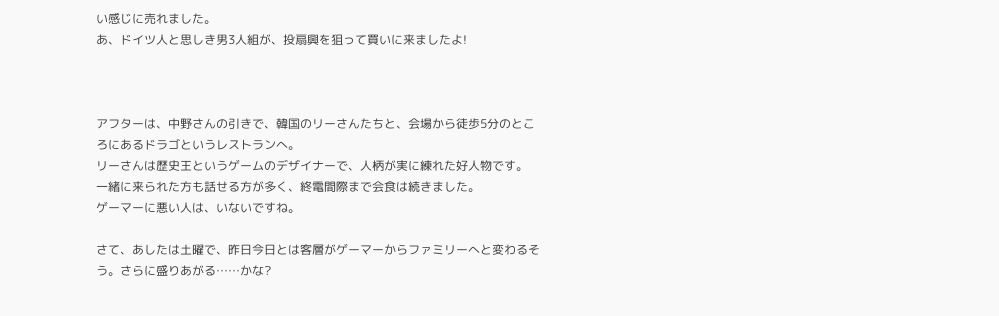い感じに売れました。
あ、ドイツ人と思しき男3人組が、投扇興を狙って買いに来ましたよ!



アフターは、中野さんの引きで、韓国のリーさんたちと、会場から徒歩5分のところにあるドラゴというレストランへ。
リーさんは歴史王というゲームのデザイナーで、人柄が実に練れた好人物です。
一緒に来られた方も話せる方が多く、終電間際まで会食は続きました。
ゲーマーに悪い人は、いないですね。

さて、あしたは土曜で、昨日今日とは客層がゲーマーからファミリーへと変わるそう。さらに盛りあがる……かな?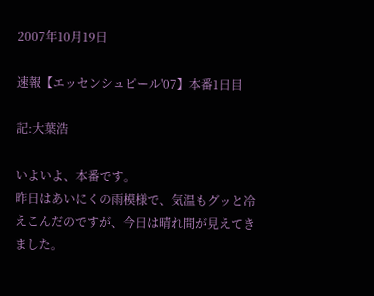2007年10月19日

速報【エッセンシュピール'07】本番1日目

記:大葉浩

いよいよ、本番です。
昨日はあいにくの雨模様で、気温もグッと冷えこんだのですが、今日は晴れ間が見えてきました。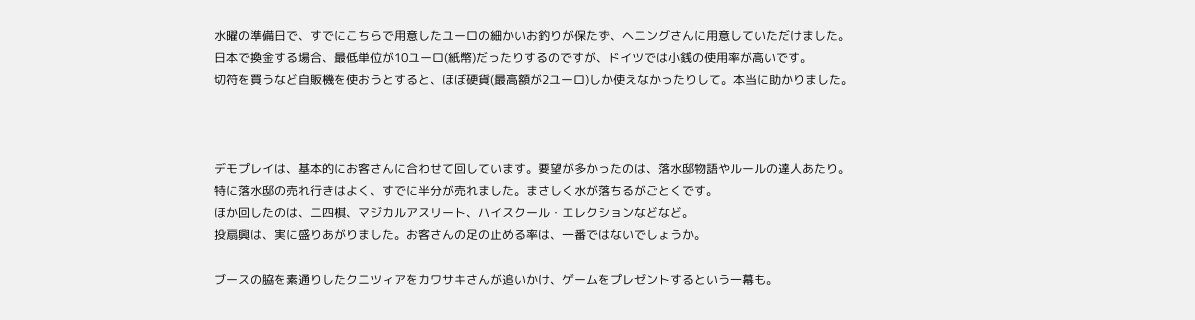水曜の準備日で、すでにこちらで用意したユーロの細かいお釣りが保たず、ヘニングさんに用意していただけました。
日本で換金する場合、最低単位が10ユーロ(紙幣)だったりするのですが、ドイツでは小銭の使用率が高いです。
切符を買うなど自販機を使おうとすると、ほぼ硬貨(最高額が2ユーロ)しか使えなかったりして。本当に助かりました。



デモプレイは、基本的にお客さんに合わせて回しています。要望が多かったのは、落水邸物語やルールの達人あたり。
特に落水邸の売れ行きはよく、すでに半分が売れました。まさしく水が落ちるがごとくです。
ほか回したのは、二四棋、マジカルアスリート、ハイスクール・エレクションなどなど。
投扇興は、実に盛りあがりました。お客さんの足の止める率は、一番ではないでしょうか。

ブースの脇を素通りしたクニツィアをカワサキさんが追いかけ、ゲームをプレゼントするという一幕も。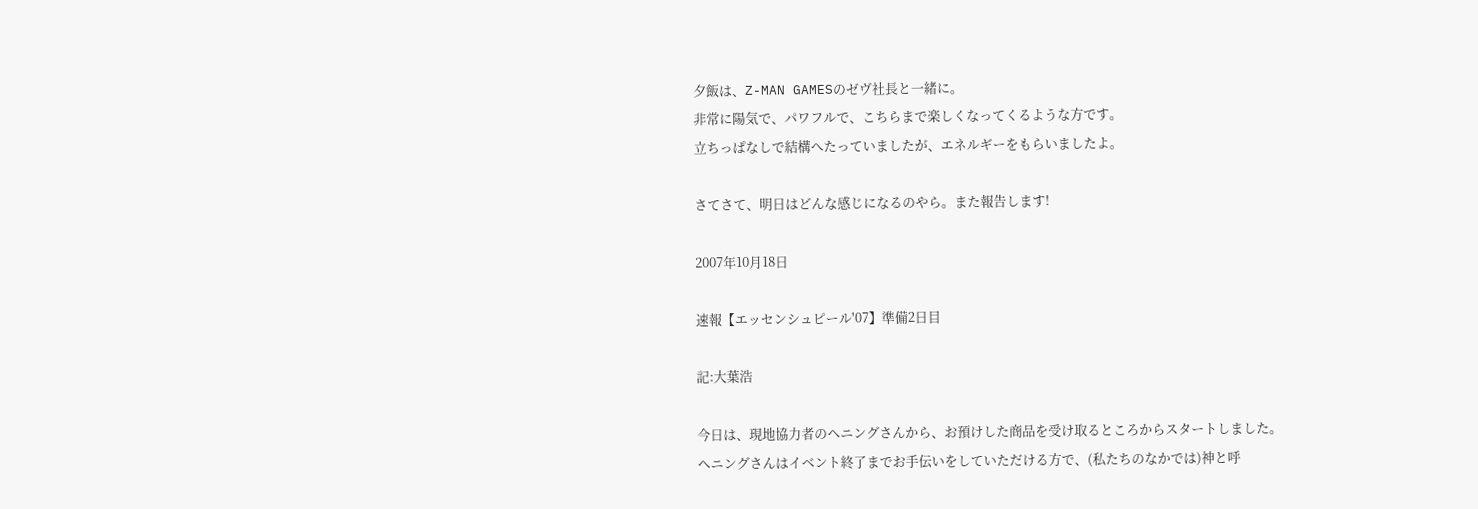夕飯は、Z-MAN GAMESのゼヴ社長と一緒に。
非常に陽気で、パワフルで、こちらまで楽しくなってくるような方です。
立ちっぱなしで結構へたっていましたが、エネルギーをもらいましたよ。

さてさて、明日はどんな感じになるのやら。また報告します!

2007年10月18日

速報【エッセンシュピール'07】準備2日目

記:大葉浩

今日は、現地協力者のヘニングさんから、お預けした商品を受け取るところからスタートしました。
ヘニングさんはイベント終了までお手伝いをしていただける方で、(私たちのなかでは)神と呼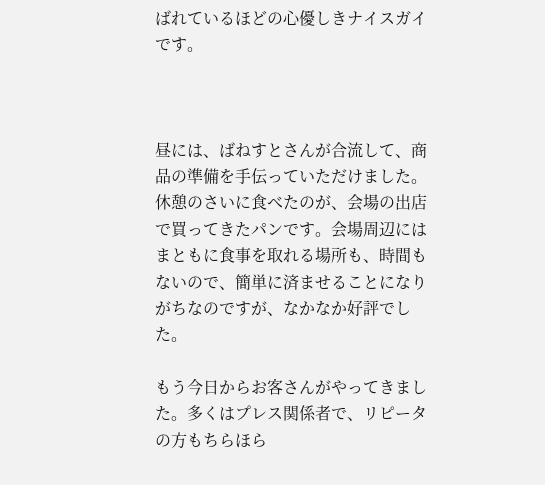ばれているほどの心優しきナイスガイです。



昼には、ばねすとさんが合流して、商品の準備を手伝っていただけました。
休憩のさいに食べたのが、会場の出店で買ってきたパンです。会場周辺にはまともに食事を取れる場所も、時間もないので、簡単に済ませることになりがちなのですが、なかなか好評でした。

もう今日からお客さんがやってきました。多くはプレス関係者で、リピータの方もちらほら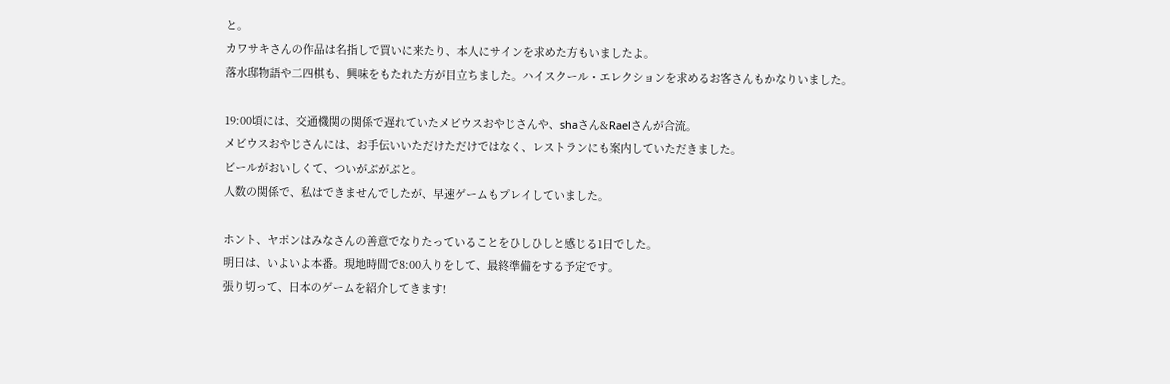と。
カワサキさんの作品は名指しで買いに来たり、本人にサインを求めた方もいましたよ。
落水邸物語や二四棋も、興味をもたれた方が目立ちました。ハイスクール・エレクションを求めるお客さんもかなりいました。

19:00頃には、交通機関の関係で遅れていたメビウスおやじさんや、shaさん&Raelさんが合流。
メビウスおやじさんには、お手伝いいただけただけではなく、レストランにも案内していただきました。
ビールがおいしくて、ついがぶがぶと。
人数の関係で、私はできませんでしたが、早速ゲームもプレイしていました。

ホント、ヤポンはみなさんの善意でなりたっていることをひしひしと感じる1日でした。
明日は、いよいよ本番。現地時間で8:00入りをして、最終準備をする予定です。
張り切って、日本のゲームを紹介してきます!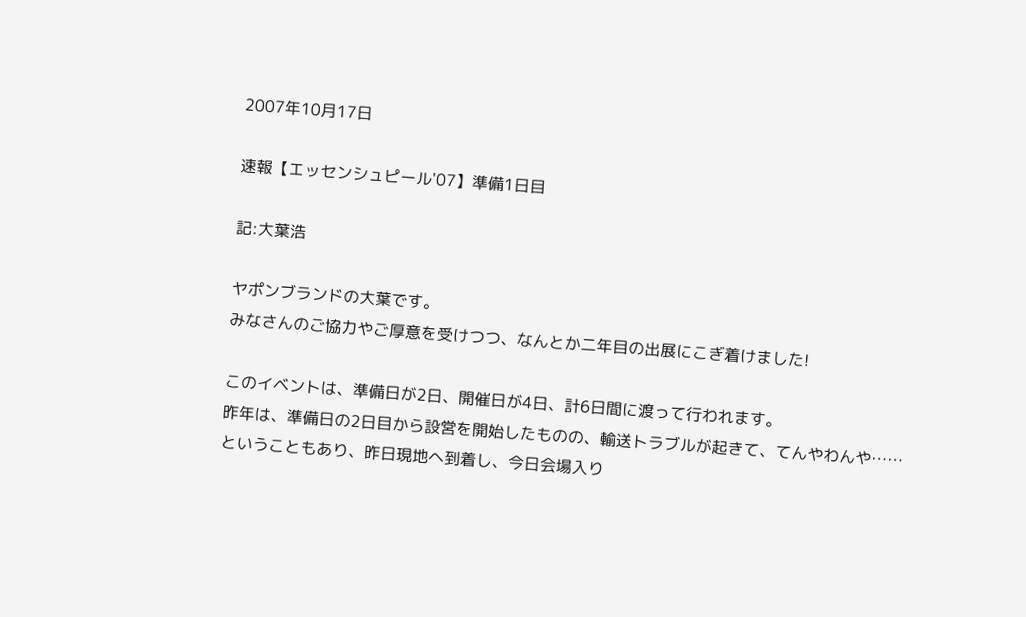2007年10月17日

速報【エッセンシュピール'07】準備1日目

記:大葉浩

ヤポンブランドの大葉です。
みなさんのご協力やご厚意を受けつつ、なんとか二年目の出展にこぎ着けました!

このイベントは、準備日が2日、開催日が4日、計6日間に渡って行われます。
昨年は、準備日の2日目から設営を開始したものの、輸送トラブルが起きて、てんやわんや……
ということもあり、昨日現地へ到着し、今日会場入り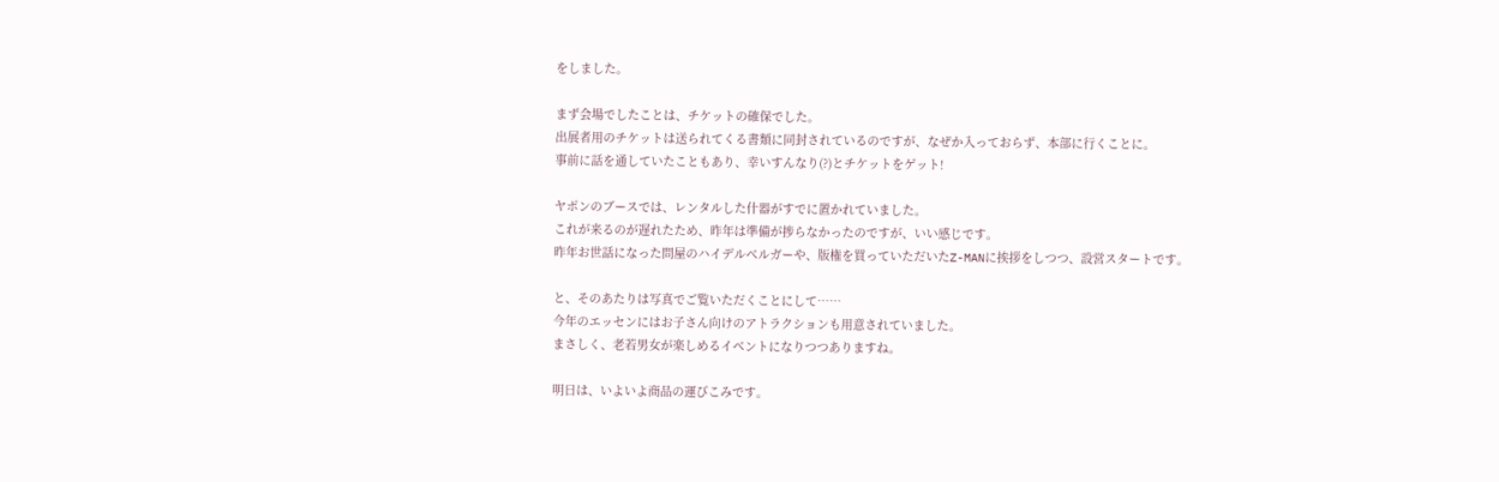をしました。

まず会場でしたことは、チケットの確保でした。
出展者用のチケットは送られてくる書類に同封されているのですが、なぜか入っておらず、本部に行くことに。
事前に話を通していたこともあり、幸いすんなり(?)とチケットをゲット!

ヤポンのブースでは、レンタルした什器がすでに置かれていました。
これが来るのが遅れたため、昨年は準備が捗らなかったのですが、いい感じです。
昨年お世話になった問屋のハイデルベルガーや、版権を買っていただいたZ-MANに挨拶をしつつ、設営スタートです。

と、そのあたりは写真でご覧いただくことにして……
今年のエッセンにはお子さん向けのアトラクションも用意されていました。
まさしく、老若男女が楽しめるイベントになりつつありますね。

明日は、いよいよ商品の運びこみです。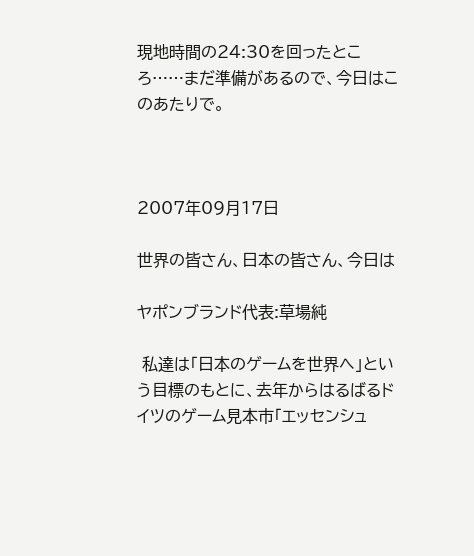現地時間の24:30を回ったところ……まだ準備があるので、今日はこのあたりで。



2007年09月17日

世界の皆さん、日本の皆さん、今日は

ヤポンブランド代表:草場純

 私達は「日本のゲームを世界へ」という目標のもとに、去年からはるばるドイツのゲーム見本市「エッセンシュ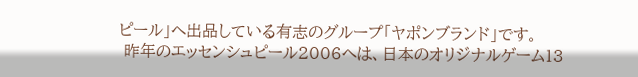ピール」へ出品している有志のグループ「ヤポンブランド」です。
 昨年のエッセンシュピール2006へは、日本のオリジナルゲーム13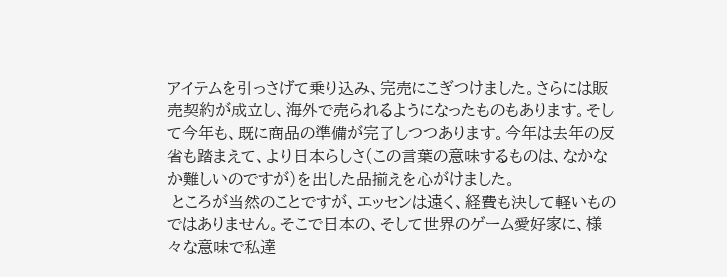アイテムを引っさげて乗り込み、完売にこぎつけました。さらには販売契約が成立し、海外で売られるようになったものもあります。そして今年も、既に商品の準備が完了しつつあります。今年は去年の反省も踏まえて、より日本らしさ(この言葉の意味するものは、なかなか難しいのですが)を出した品揃えを心がけました。
 ところが当然のことですが、エッセンは遠く、経費も決して軽いものではありません。そこで日本の、そして世界のゲーム愛好家に、様々な意味で私達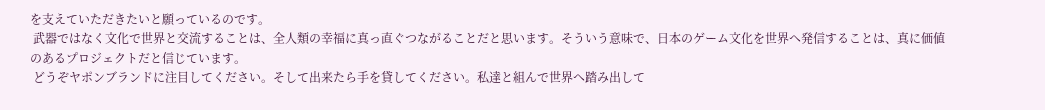を支えていただきたいと願っているのです。
 武器ではなく文化で世界と交流することは、全人類の幸福に真っ直ぐつながることだと思います。そういう意味で、日本のゲーム文化を世界へ発信することは、真に価値のあるプロジェクトだと信じています。
 どうぞヤポンブランドに注目してください。そして出来たら手を貸してください。私達と組んで世界へ踏み出して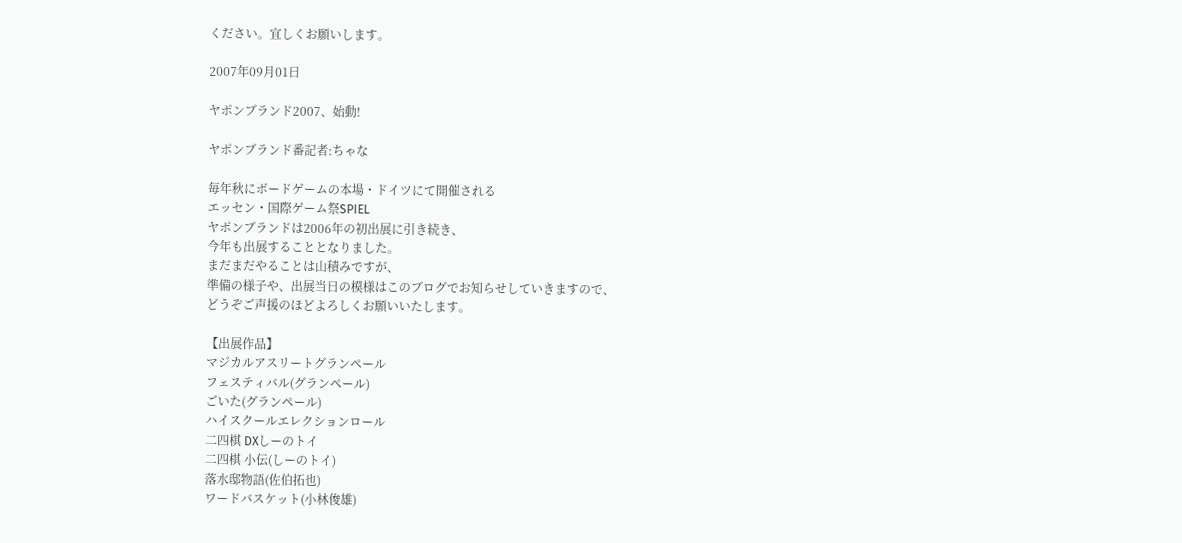ください。宜しくお願いします。

2007年09月01日

ヤポンブランド2007、始動!

ヤポンブランド番記者:ちゃな

毎年秋にボードゲームの本場・ドイツにて開催される
エッセン・国際ゲーム祭SPIEL
ヤポンブランドは2006年の初出展に引き続き、
今年も出展することとなりました。
まだまだやることは山積みですが、
準備の様子や、出展当日の模様はこのブログでお知らせしていきますので、
どうぞご声援のほどよろしくお願いいたします。

【出展作品】
マジカルアスリートグランペール
フェスティバル(グランペール)
ごいた(グランペール)
ハイスクールエレクションロール
二四棋 DXしーのトイ
二四棋 小伝(しーのトイ)
落水邸物語(佐伯拓也)
ワードバスケット(小林俊雄)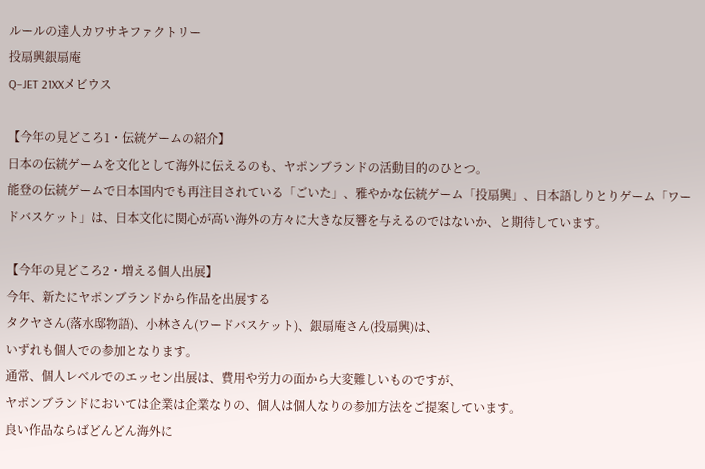ルールの達人カワサキファクトリー
投扇興銀扇庵
Q−JET 21XXメビウス

【今年の見どころ1・伝統ゲームの紹介】
日本の伝統ゲームを文化として海外に伝えるのも、ヤポンブランドの活動目的のひとつ。
能登の伝統ゲームで日本国内でも再注目されている「ごいた」、雅やかな伝統ゲーム「投扇興」、日本語しりとりゲーム「ワードバスケット」は、日本文化に関心が高い海外の方々に大きな反響を与えるのではないか、と期待しています。

【今年の見どころ2・増える個人出展】
今年、新たにヤポンブランドから作品を出展する
タクヤさん(落水邸物語)、小林さん(ワードバスケット)、銀扇庵さん(投扇興)は、
いずれも個人での参加となります。
通常、個人レベルでのエッセン出展は、費用や労力の面から大変難しいものですが、
ヤポンブランドにおいては企業は企業なりの、個人は個人なりの参加方法をご提案しています。
良い作品ならばどんどん海外に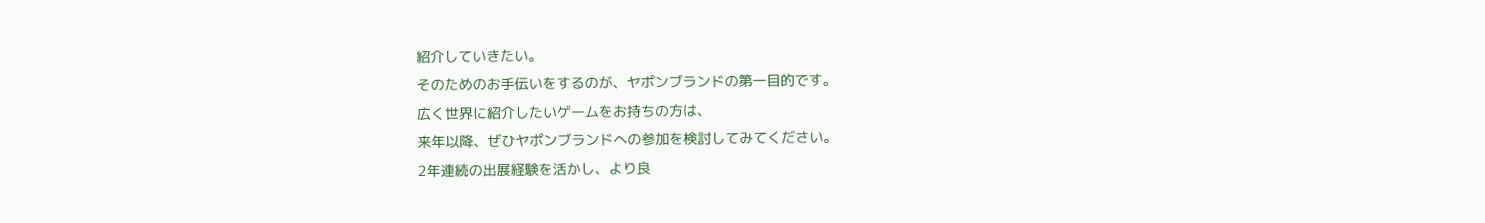紹介していきたい。
そのためのお手伝いをするのが、ヤポンブランドの第一目的です。
広く世界に紹介したいゲームをお持ちの方は、
来年以降、ぜひヤポンブランドへの参加を検討してみてください。
2年連続の出展経験を活かし、より良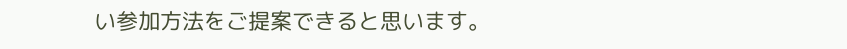い参加方法をご提案できると思います。